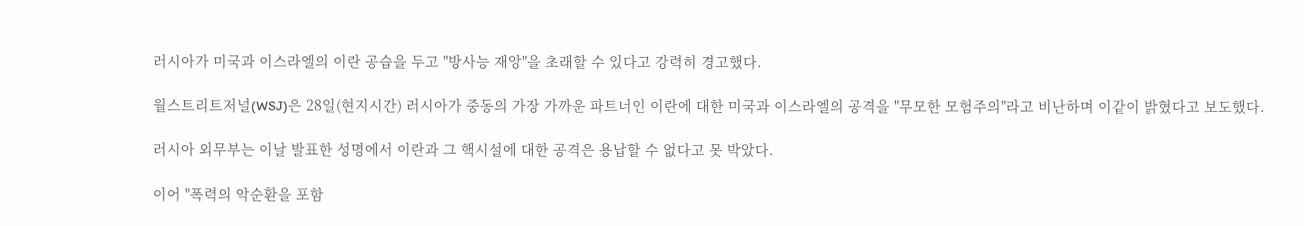러시아가 미국과 이스라엘의 이란 공습을 두고 "방사능 재앙"을 초래할 수 있다고 강력히 경고했다.

월스트리트저널(WSJ)은 28일(현지시간) 러시아가 중동의 가장 가까운 파트너인 이란에 대한 미국과 이스라엘의 공격을 "무모한 모험주의"라고 비난하며 이같이 밝혔다고 보도했다.

러시아 외무부는 이날 발표한 성명에서 이란과 그 핵시설에 대한 공격은 용납할 수 없다고 못 박았다.

이어 "폭력의 악순환을 포함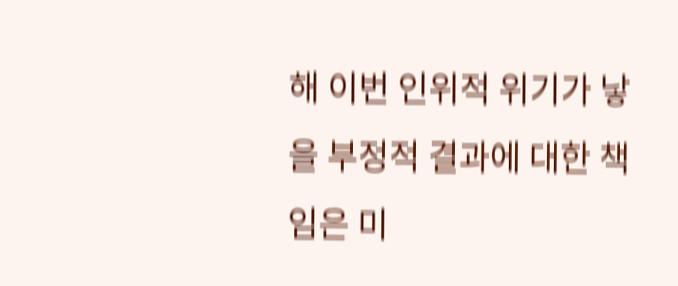해 이번 인위적 위기가 낳을 부정적 결과에 대한 책임은 미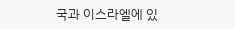국과 이스라엘에 있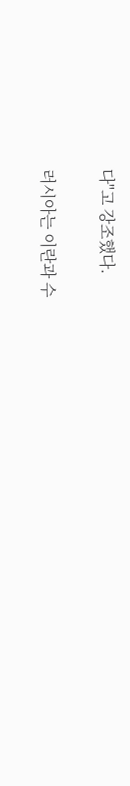다"고 강조했다.

러시아는 이란과 수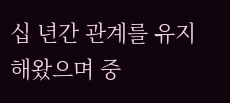십 년간 관계를 유지해왔으며 중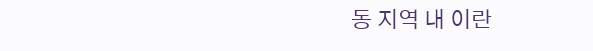동 지역 내 이란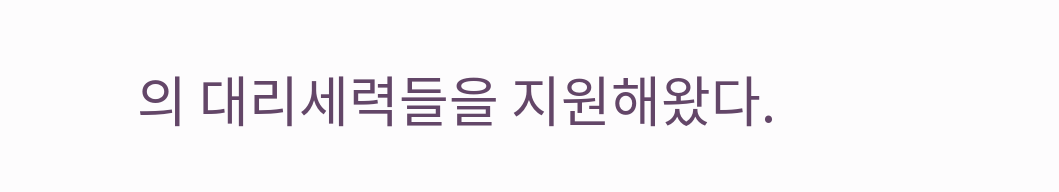의 대리세력들을 지원해왔다.